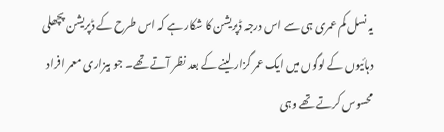یہ نسل کم عمری ہی سے اس درجہ ڈپریشن کا شکار ہے کہ اس طرح کے ڈپریشن پچھلی دہائیوں کے لوگوں میں ایک عمر گزار لینے کے بعد نظر آتے تھے۔ جو بیزاری معمر افراد محسوس کرتے تھے وہی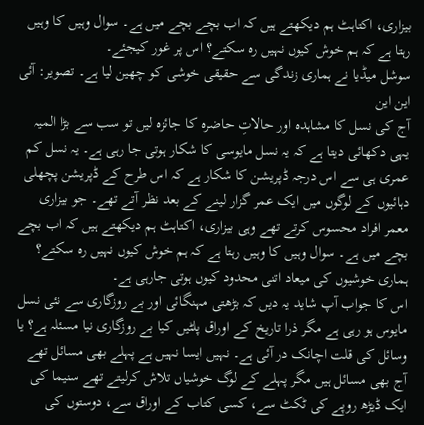بیزاری، اکتاہٹ ہم دیکھتے ہیں کہ اب بچے بچے میں ہے۔ سوال وہیں کا وہیں رہتا ہے کہ ہم خوش کیوں نہیں رہ سکتے؟ اس پر غور کیجئے۔
سوشل میڈیا نے ہماری زندگی سے حقیقی خوشی کو چھین لیا ہے۔ تصویر: آئی این این
آج کی نسل کا مشاہدہ اور حالاتِ حاضرہ کا جائزہ لیں تو سب سے بڑا المیہ یہی دکھائی دیتا ہے کہ یہ نسل مایوسی کا شکار ہوتی جا رہی ہے۔ یہ نسل کم عمری ہی سے اس درجہ ڈپریشن کا شکار ہے کہ اس طرح کے ڈپریشن پچھلی دہائیوں کے لوگوں میں ایک عمر گزار لینے کے بعد نظر آتے تھے۔ جو بیزاری معمر افراد محسوس کرتے تھے وہی بیزاری، اکتاہٹ ہم دیکھتے ہیں کہ اب بچے بچے میں ہے۔ سوال وہیں کا وہیں رہتا ہے کہ ہم خوش کیوں نہیں رہ سکتے؟ ہماری خوشیوں کی میعاد اتنی محدود کیوں ہوتی جارہی ہے۔
اس کا جواب آپ شاید یہ دیں کہ بڑھتی مہنگائی اور بے روزگاری سے نئی نسل مایوس ہو رہی ہے مگر ذرا تاریخ کے اوراق پلٹیں کیا بے روزگاری نیا مسئلہ ہے؟ یا وسائل کی قلت اچانک در آئی ہے۔ نہیں ایسا نہیں ہے پہلے بھی مسائل تھے آج بھی مسائل ہیں مگر پہلے کے لوگ خوشیاں تلاش کرلیتے تھے سنیما کی ایک ڈیڑھ روپے کی ٹکٹ سے، کسی کتاب کے اوراق سے، دوستوں کی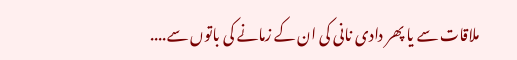ملاقات سے یا پھر دادی نانی کی ان کے زمانے کی باتوں سے....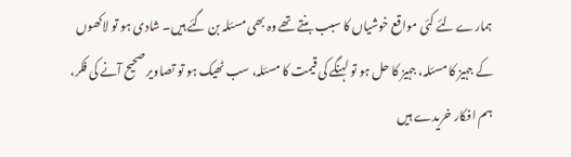ہمارے لئے کئی مواقع خوشیاں کا سبب بنتے تھے وہ بھی مسئلہ بن گئے ہیں۔ شادی ہو تو لاکھوں کے جہیز کا مسئلہ، جہیز کا حل ہو تو لہنگے کی قیمت کا مسئلہ، سب ٹھیک ہو تو تصاویر صحیح آنے کی فکر، ہم افکار خریدے ہیں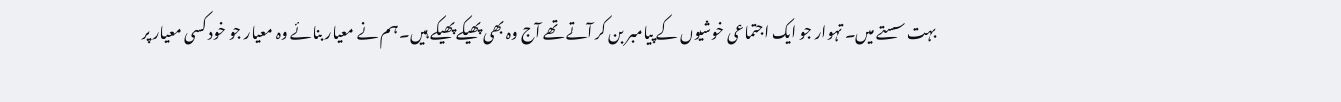بہت سستے میں۔ تہوار جو ایک اجتماعی خوشیوں کے پیامبر بن کر آتے تھے آج وہ بھی پھیکے پھیکے ہیں۔ ہم نے معیار بنائے وہ معیار جو خود کسی معیار پر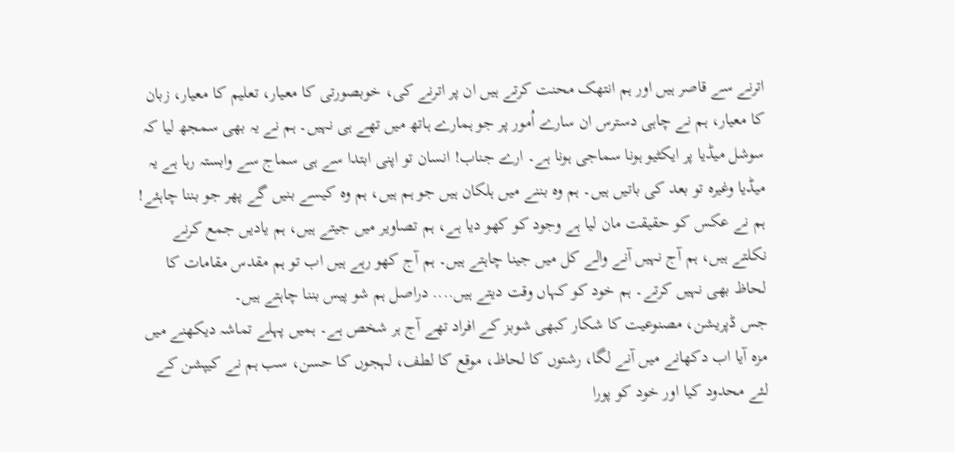اترنے سے قاصر ہیں اور ہم انتھک محنت کرتے ہیں ان پر اترنے کی، خوبصورتی کا معیار، تعلیم کا معیار، زبان کا معیار، ہم نے چاہی دسترس ان سارے اُمور پر جو ہمارے ہاتھ میں تھے ہی نہیں۔ ہم نے یہ بھی سمجھ لیا کہ سوشل میڈیا پر ایکٹیو ہونا سماجی ہونا ہے۔ ارے جناب! انسان تو اپنی ابتدا سے ہی سماج سے وابستہ رہا ہے یہ میڈیا وغیرہ تو بعد کی باتیں ہیں۔ ہم وہ بننے میں ہلکان ہیں جو ہم ہیں، ہم وہ کیسے بنیں گے پھر جو بننا چاہئے!
ہم نے عکس کو حقیقت مان لیا ہے وجود کو کھو دیا ہے، ہم تصاویر میں جیتے ہیں، ہم یادیں جمع کرنے نکلتے ہیں، ہم آج نہیں آنے والے کل میں جینا چاہتے ہیں۔ ہم آج کھو رہے ہیں اب تو ہم مقدس مقامات کا لحاظ بھی نہیں کرتے۔ ہم خود کو کہاں وقت دیتے ہیں.... دراصل ہم شو پیس بننا چاہتے ہیں۔
جس ڈپریشن، مصنوعیت کا شکار کبھی شوبز کے افراد تھے آج ہر شخص ہے۔ ہمیں پہلے تماشہ دیکھنے میں مزہ آیا اب دکھانے میں آنے لگا، رشتوں کا لحاظ، موقع کا لطف، لہجوں کا حسن، سب ہم نے کیپشن کے لئے محدود کیا اور خود کو پورا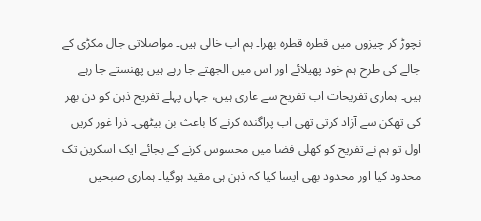نچوڑ کر چیزوں میں قطرہ قطرہ بھرا۔ ہم اب خالی ہیں۔ مواصلاتی جال مکڑی کے جالے کی طرح ہم خود پھیلائے اور اس میں الجھتے جا رہے ہیں پھنستے جا رہے ہیں۔ ہماری تفریحات اب تفریح سے عاری ہیں، جہاں پہلے تفریح ذہن کو دن بھر کی تھکن سے آزاد کرتی تھی اب پراگندہ کرنے کا باعث بن بیٹھی۔ ذرا غور کریں اول تو ہم نے تفریح کو کھلی فضا میں محسوس کرنے کے بجائے ایک اسکرین تک محدود کیا اور محدود بھی ایسا کیا کہ ذہن ہی مقید ہوگیا۔ ہماری صبحیں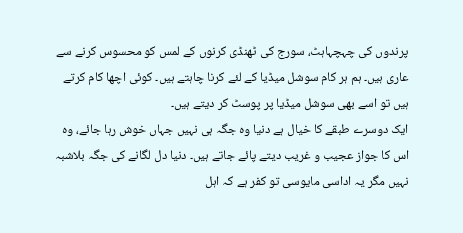پرندوں کی چہچہاہٹ، سورج کی ٹھنڈی کرنوں کے لمس کو محسوس کرنے سے عاری ہیں۔ ہم ہر کام سوشل میڈیا کے لئے کرنا چاہتے ہیں۔ کوئی اچھا کام کرتے ہیں تو اسے بھی سوشل میڈیا پر پوسٹ کر دیتے ہیں۔
ایک دوسرے طبقے کا خیال ہے دنیا وہ جگہ ہی نہیں جہاں خوش رہا جائے، وہ اس کا جواز عجیب و غریب دیتے پائے جاتے ہیں۔ دنیا دل لگانے کی جگہ بلاشبہ نہیں مگر یہ اداسی مایوسی تو کفر ہے کہ اہل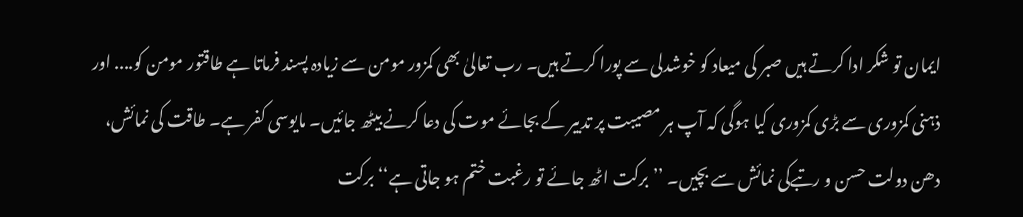ایمان تو شکر ادا کرتے ہیں صبر کی میعاد کو خوشدلی سے پورا کرتے ہیں۔ رب تعالیٰ بھی کمزور مومن سے زیادہ پسند فرماتا ہے طاقتور مومن کو.... اور ذہنی کمزوری سے بڑی کمزوری کیا ہوگی کہ آپ ہر مصیبت پر تدبیر کے بجائے موت کی دعا کرنے بیٹھ جائیں۔ مایوسی کفر ہے۔ طاقت کی نمائش، دھن دولت حسن و رتبےکی نمائش سے بچیں۔ ’’برکت اٹھ جائے تو رغبت ختم ہو جاتی ہے‘‘ برکت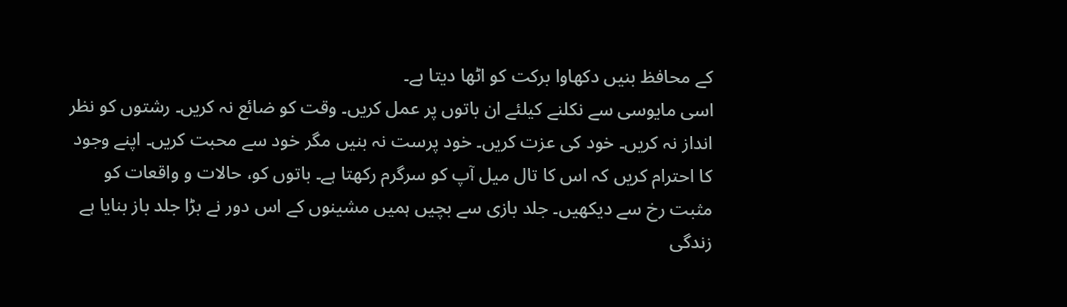کے محافظ بنیں دکھاوا برکت کو اٹھا دیتا ہے۔
اسی مایوسی سے نکلنے کیلئے ان باتوں پر عمل کریں۔ وقت کو ضائع نہ کریں۔ رشتوں کو نظر انداز نہ کریں۔ خود کی عزت کریں۔ خود پرست نہ بنیں مگر خود سے محبت کریں۔ اپنے وجود کا احترام کریں کہ اس کا تال میل آپ کو سرگرم رکھتا ہے۔ باتوں کو، حالات و واقعات کو مثبت رخ سے دیکھیں۔ جلد بازی سے بچیں ہمیں مشینوں کے اس دور نے بڑا جلد باز بنایا ہے زندگی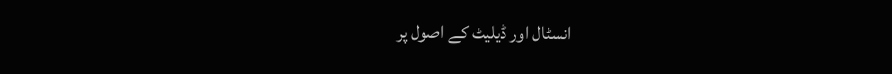انسٹال اور ڈیلیٹ کے اصول پر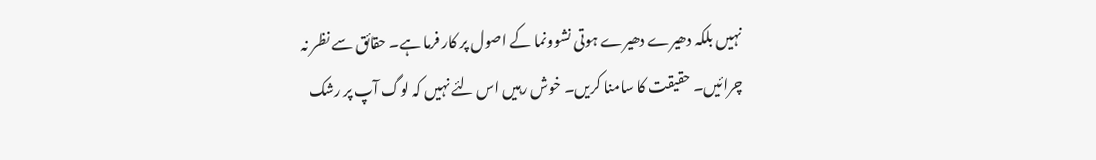نہیں بلکہ دھیرے دھیرے ہوتی نشوونما کے اصول پر کار فرما ہے۔ حقائق سے نظر نہ چرائیں۔ حقیقت کا سامنا کریں۔ خوش رہیں اس لئے نہیں کہ لوگ آپ پر رشک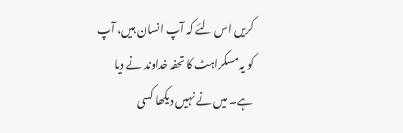کریں اس لئے کہ آپ انسان ہیں، آپ کو یہ مسکراہٹ کا تحفہ خداوند نے دیا ہے۔ میں نے نہیں دیکھا کسی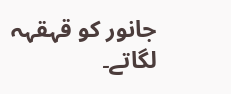جانور کو قہقہہ لگاتے۔